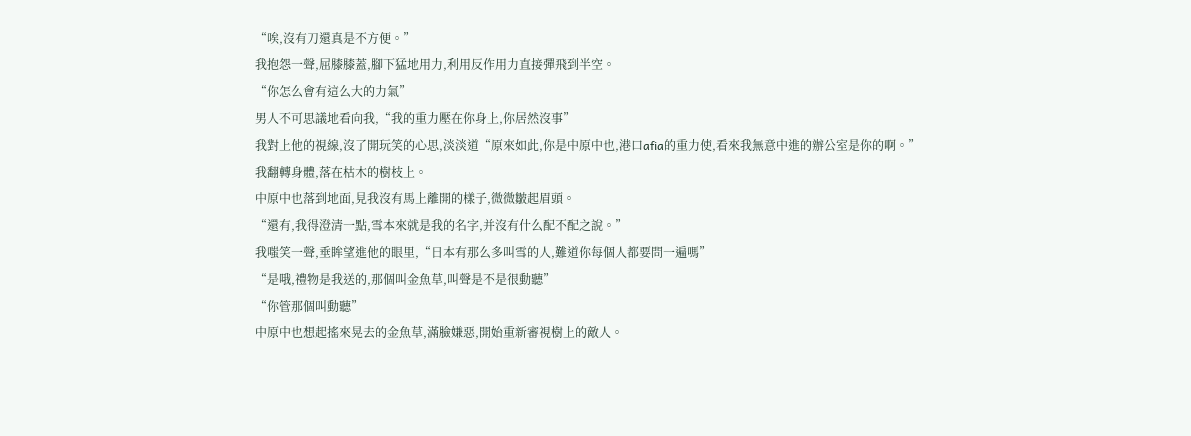“唉,沒有刀還真是不方便。”
我抱怨一聲,屈膝膝蓋,腳下猛地用力,利用反作用力直接彈飛到半空。
“你怎么會有這么大的力氣”
男人不可思議地看向我,“我的重力壓在你身上,你居然沒事”
我對上他的視線,沒了開玩笑的心思,淡淡道“原來如此,你是中原中也,港口afia的重力使,看來我無意中進的辦公室是你的啊。”
我翻轉身體,落在枯木的樹枝上。
中原中也落到地面,見我沒有馬上離開的樣子,微微皺起眉頭。
“還有,我得澄清一點,雪本來就是我的名字,并沒有什么配不配之說。”
我嗤笑一聲,垂眸望進他的眼里,“日本有那么多叫雪的人,難道你每個人都要問一遍嗎”
“是哦,禮物是我送的,那個叫金魚草,叫聲是不是很動聽”
“你管那個叫動聽”
中原中也想起搖來晃去的金魚草,滿臉嫌惡,開始重新審視樹上的敵人。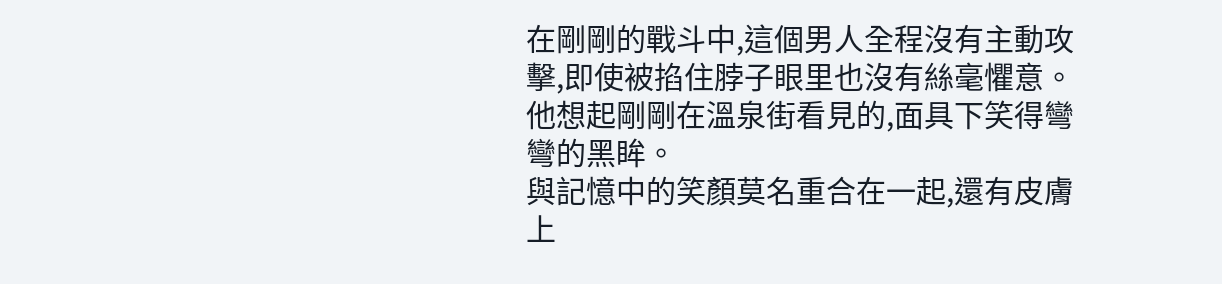在剛剛的戰斗中,這個男人全程沒有主動攻擊,即使被掐住脖子眼里也沒有絲毫懼意。
他想起剛剛在溫泉街看見的,面具下笑得彎彎的黑眸。
與記憶中的笑顏莫名重合在一起,還有皮膚上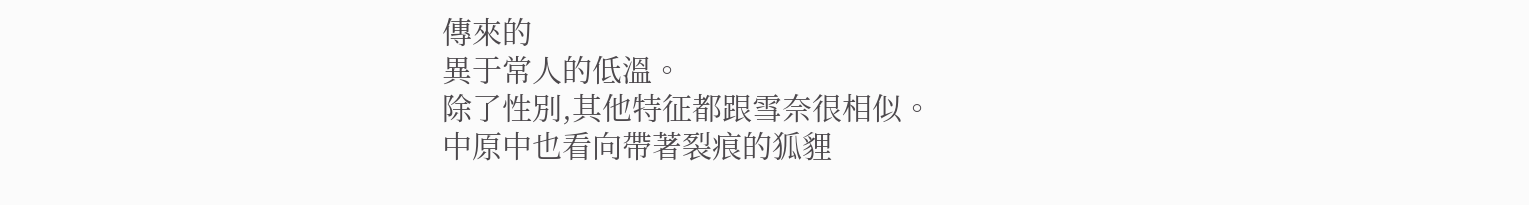傳來的
異于常人的低溫。
除了性別,其他特征都跟雪奈很相似。
中原中也看向帶著裂痕的狐貍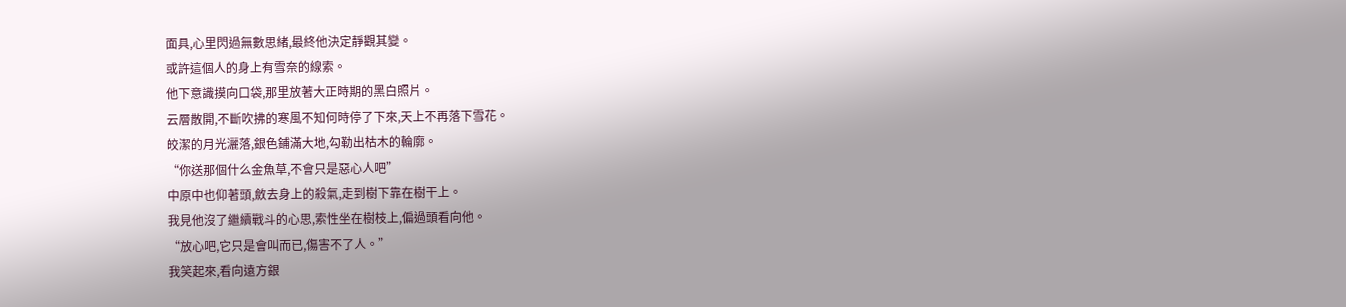面具,心里閃過無數思緒,最終他決定靜觀其變。
或許這個人的身上有雪奈的線索。
他下意識摸向口袋,那里放著大正時期的黑白照片。
云層散開,不斷吹拂的寒風不知何時停了下來,天上不再落下雪花。
皎潔的月光灑落,銀色鋪滿大地,勾勒出枯木的輪廓。
“你送那個什么金魚草,不會只是惡心人吧”
中原中也仰著頭,斂去身上的殺氣,走到樹下靠在樹干上。
我見他沒了繼續戰斗的心思,索性坐在樹枝上,偏過頭看向他。
“放心吧,它只是會叫而已,傷害不了人。”
我笑起來,看向遠方銀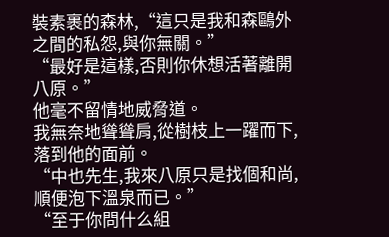裝素裹的森林,“這只是我和森鷗外之間的私怨,與你無關。”
“最好是這樣,否則你休想活著離開八原。”
他毫不留情地威脅道。
我無奈地聳聳肩,從樹枝上一躍而下,落到他的面前。
“中也先生,我來八原只是找個和尚,順便泡下溫泉而已。”
“至于你問什么組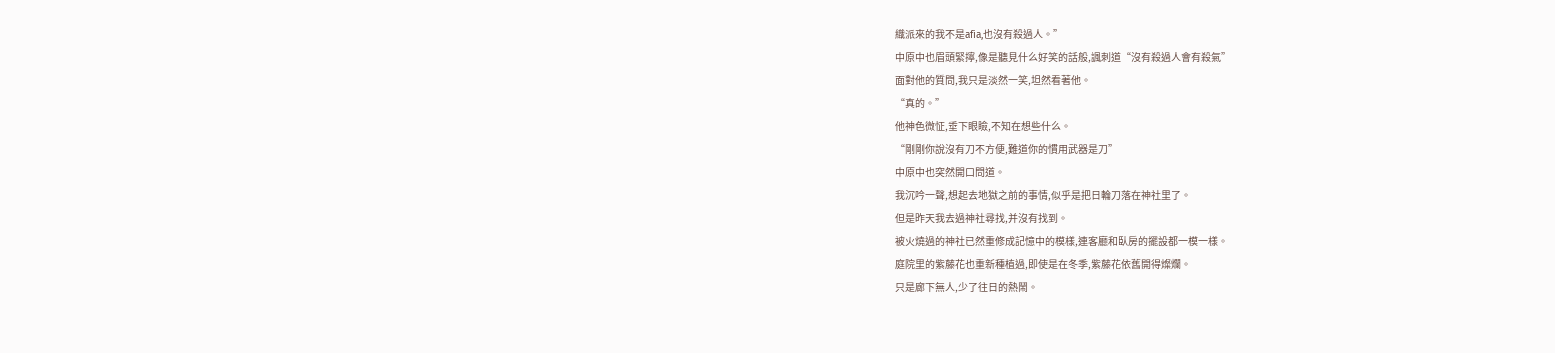織派來的我不是afia,也沒有殺過人。”
中原中也眉頭緊擰,像是聽見什么好笑的話般,諷刺道“沒有殺過人會有殺氣”
面對他的質問,我只是淡然一笑,坦然看著他。
“真的。”
他神色微怔,垂下眼瞼,不知在想些什么。
“剛剛你說沒有刀不方便,難道你的慣用武器是刀”
中原中也突然開口問道。
我沉吟一聲,想起去地獄之前的事情,似乎是把日輪刀落在神社里了。
但是昨天我去過神社尋找,并沒有找到。
被火燒過的神社已然重修成記憶中的模樣,連客廳和臥房的擺設都一模一樣。
庭院里的紫藤花也重新種植過,即使是在冬季,紫藤花依舊開得燦爛。
只是廊下無人,少了往日的熱鬧。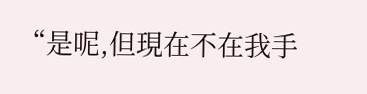“是呢,但現在不在我手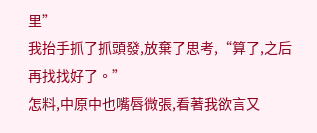里”
我抬手抓了抓頭發,放棄了思考,“算了,之后再找找好了。”
怎料,中原中也嘴唇微張,看著我欲言又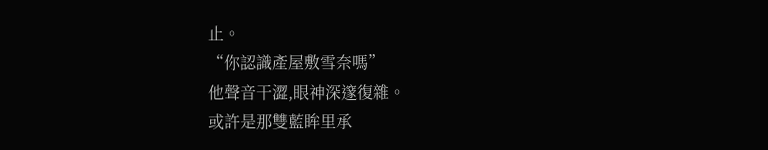止。
“你認識產屋敷雪奈嗎”
他聲音干澀,眼神深邃復雜。
或許是那雙藍眸里承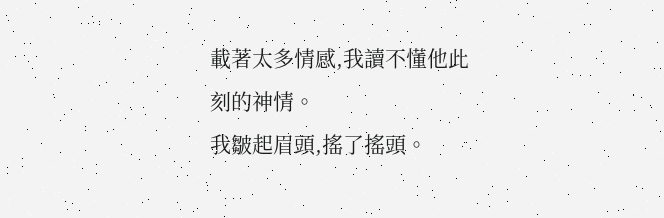載著太多情感,我讀不懂他此刻的神情。
我皺起眉頭,搖了搖頭。